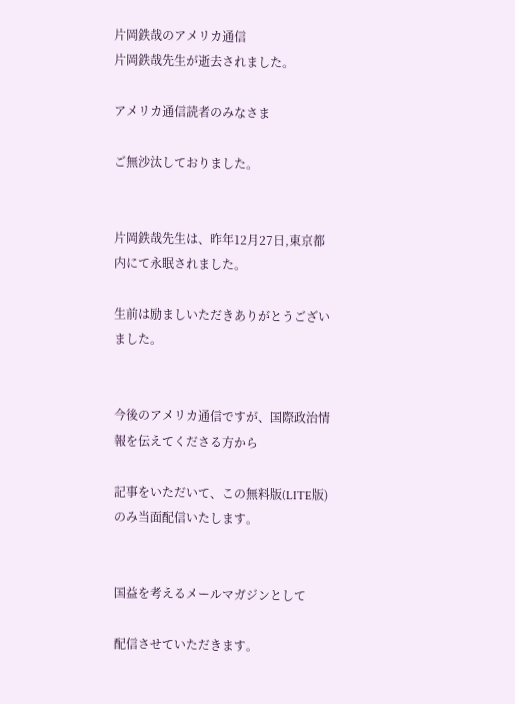片岡鉄哉のアメリカ通信
片岡鉄哉先生が逝去されました。

アメリカ通信読者のみなさま

ご無沙汰しておりました。


片岡鉄哉先生は、昨年12月27日,東京都内にて永眠されました。

生前は励ましいただきありがとうございました。


今後のアメリカ通信ですが、国際政治情報を伝えてくださる方から

記事をいただいて、この無料版(LITE版)のみ当面配信いたします。


国益を考えるメールマガジンとして

配信させていただきます。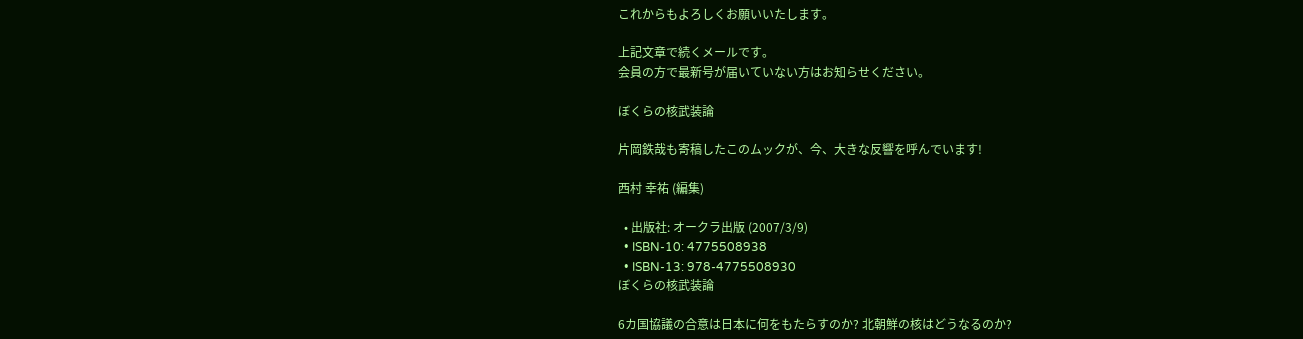これからもよろしくお願いいたします。

上記文章で続くメールです。
会員の方で最新号が届いていない方はお知らせください。

ぼくらの核武装論

片岡鉄哉も寄稿したこのムックが、今、大きな反響を呼んでいます!

西村 幸祐 (編集)

  • 出版社: オークラ出版 (2007/3/9)
  • ISBN-10: 4775508938
  • ISBN-13: 978-4775508930
ぼくらの核武装論

6カ国協議の合意は日本に何をもたらすのか? 北朝鮮の核はどうなるのか?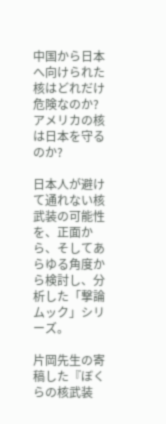中国から日本へ向けられた核はどれだけ危険なのか? アメリカの核は日本を守るのか?

日本人が避けて通れない核武装の可能性を、正面から、そしてあらゆる角度から検討し、分析した「撃論ムック」シリーズ。

片岡先生の寄稿した『ぼくらの核武装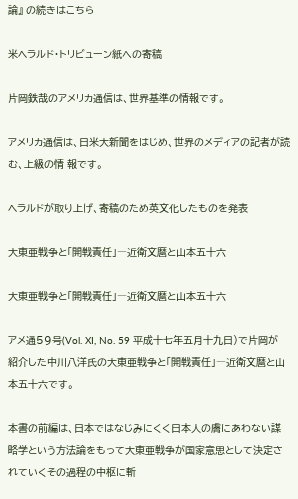論』 の続きはこちら

米ヘラルド・トリビューン紙への寄稿

片岡鉄哉のアメリカ通信は、世界基準の情報です。

アメリカ通信は、日米大新聞をはじめ、世界のメディアの記者が読む、上級の情 報です。

ヘラルドが取り上げ、寄稿のため英文化したものを発表

大東亜戦争と「開戦責任」―近衛文麿と山本五十六

大東亜戦争と「開戦責任」―近衛文麿と山本五十六

アメ通59号(Vol. XI, No. 59 平成十七年五月十九日)で片岡が紹介した中川八洋氏の大東亜戦争と「開戦責任」―近衛文麿と山本五十六です。

本書の前編は、日本ではなじみにくく日本人の膚にあわない謀略学という方法論をもって大東亜戦争が国家意思として決定されていくその過程の中枢に斬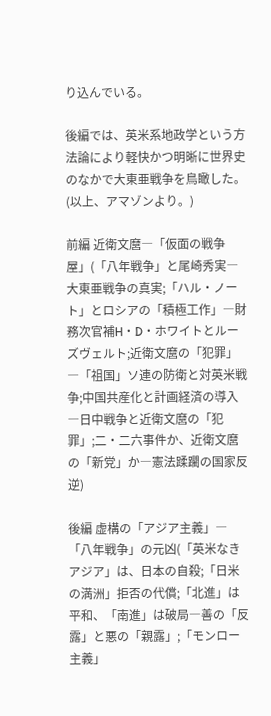り込んでいる。

後編では、英米系地政学という方法論により軽快かつ明晰に世界史のなかで大東亜戦争を鳥瞰した。(以上、アマゾンより。)

前編 近衛文麿―「仮面の戦争屋」(「八年戦争」と尾崎秀実―大東亜戦争の真実;「ハル・ノート」とロシアの「積極工作」―財務次官補H・D・ホワイトとルーズヴェルト;近衛文麿の「犯罪」―「祖国」ソ連の防衛と対英米戦争;中国共産化と計画経済の導入―日中戦争と近衛文麿の「犯罪」;二・二六事件か、近衛文麿の「新党」か―憲法蹂躙の国家反逆)

後編 虚構の「アジア主義」―「八年戦争」の元凶(「英米なきアジア」は、日本の自殺;「日米の満洲」拒否の代償;「北進」は平和、「南進」は破局―善の「反露」と悪の「親露」;「モンロー主義」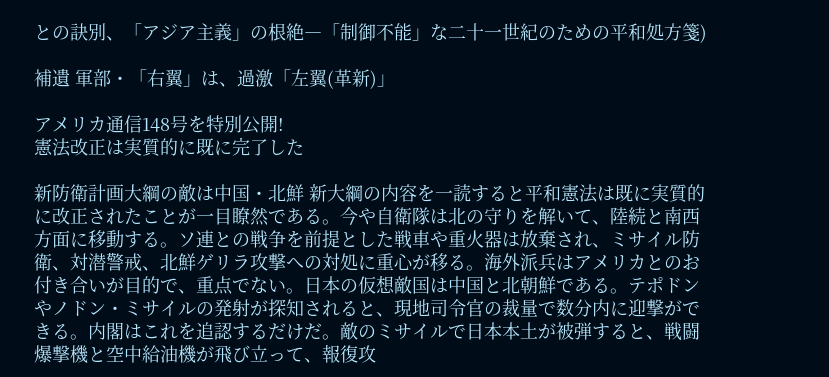との訣別、「アジア主義」の根絶―「制御不能」な二十一世紀のための平和処方箋)

補遺 軍部・「右翼」は、過激「左翼(革新)」

アメリカ通信148号を特別公開!
憲法改正は実質的に既に完了した

新防衛計画大綱の敵は中国・北鮮 新大綱の内容を一読すると平和憲法は既に実質的に改正されたことが一目瞭然である。今や自衛隊は北の守りを解いて、陸続と南西方面に移動する。ソ連との戦争を前提とした戦車や重火器は放棄され、ミサイル防衛、対潜警戒、北鮮ゲリラ攻撃への対処に重心が移る。海外派兵はアメリカとのお付き合いが目的で、重点でない。日本の仮想敵国は中国と北朝鮮である。テポドンやノドン・ミサイルの発射が探知されると、現地司令官の裁量で数分内に迎撃ができる。内閣はこれを追認するだけだ。敵のミサイルで日本本土が被弾すると、戦闘爆撃機と空中給油機が飛び立って、報復攻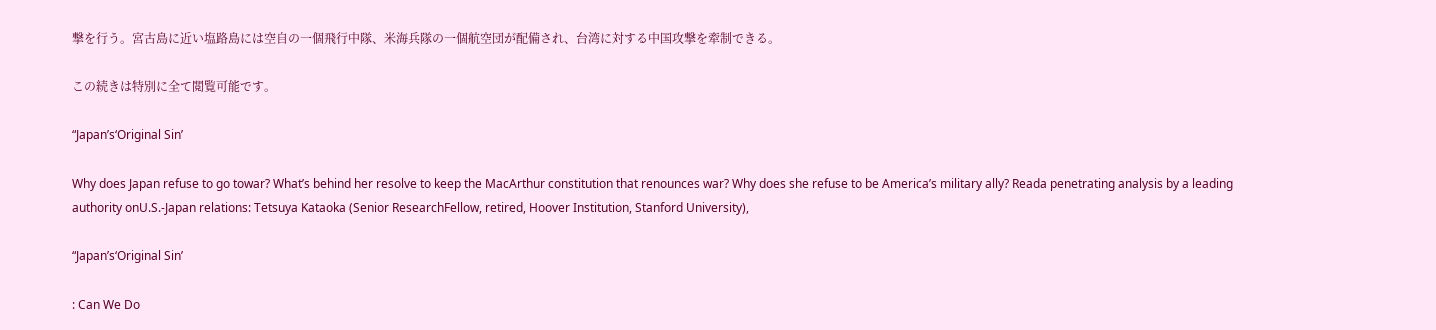撃を行う。宮古島に近い塩路島には空自の一個飛行中隊、米海兵隊の一個航空団が配備され、台湾に対する中国攻撃を牽制できる。

この続きは特別に全て閲覧可能です。

“Japan’s‘Original Sin’

Why does Japan refuse to go towar? What’s behind her resolve to keep the MacArthur constitution that renounces war? Why does she refuse to be America’s military ally? Reada penetrating analysis by a leading authority onU.S.-Japan relations: Tetsuya Kataoka (Senior ResearchFellow, retired, Hoover Institution, Stanford University),

“Japan’s‘Original Sin’

: Can We Do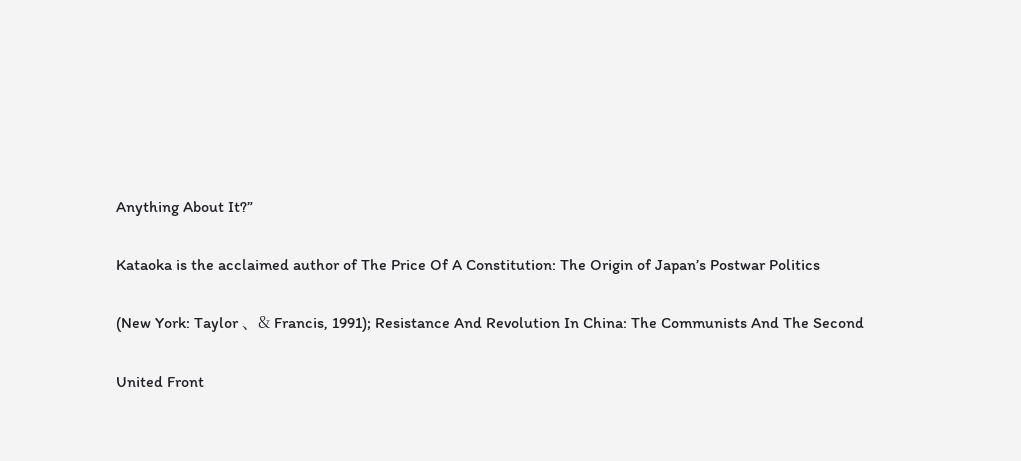Anything About It?”

Kataoka is the acclaimed author of The Price Of A Constitution: The Origin of Japan’s Postwar Politics

(New York: Taylor 、& Francis, 1991); Resistance And Revolution In China: The Communists And The Second

United Front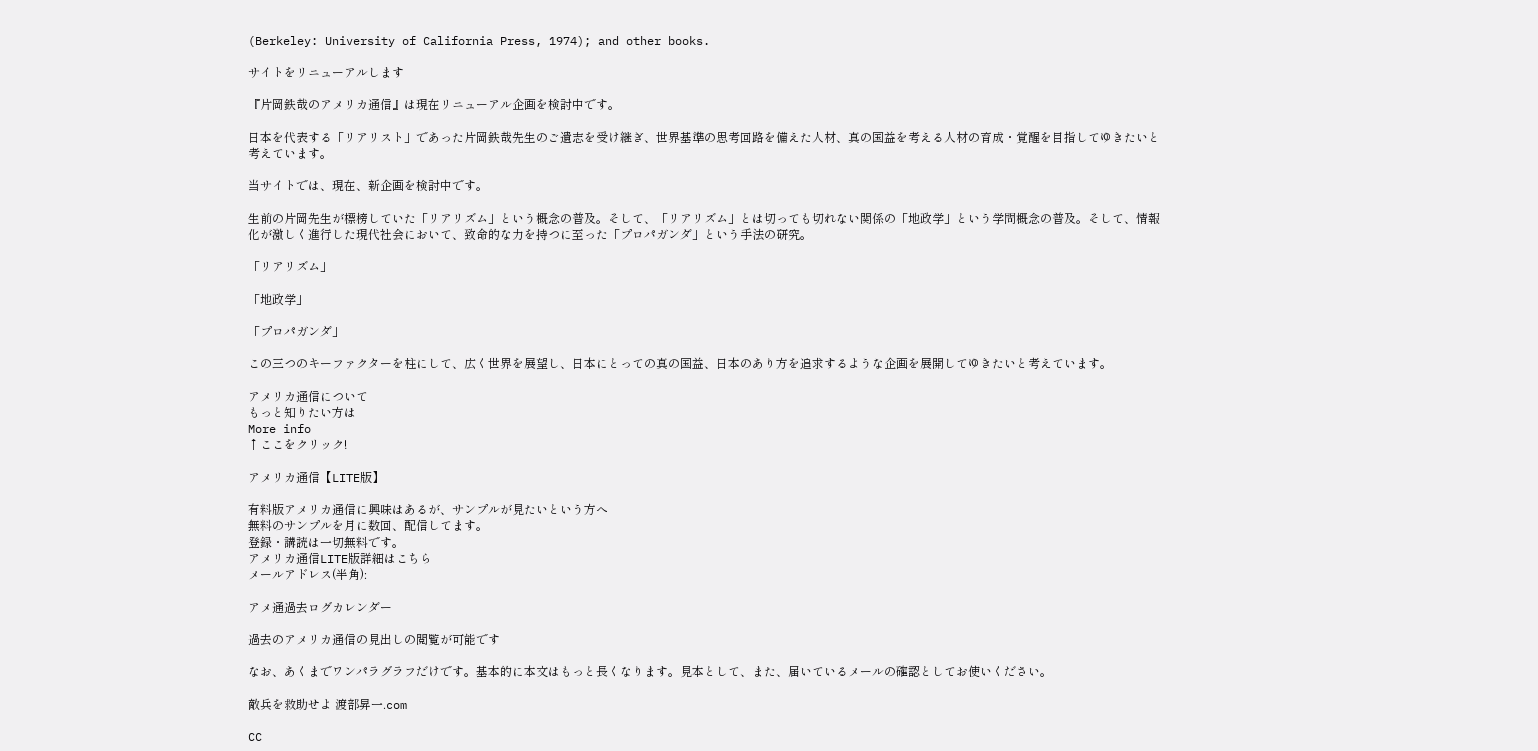(Berkeley: University of California Press, 1974); and other books.

サイトをリニューアルします

『片岡鉄哉のアメリカ通信』は現在リニューアル企画を検討中です。

日本を代表する「リアリスト」であった片岡鉄哉先生のご遺志を受け継ぎ、世界基準の思考回路を備えた人材、真の国益を考える人材の育成・覚醒を目指してゆきたいと考えています。

当サイトでは、現在、新企画を検討中です。

生前の片岡先生が標榜していた「リアリズム」という概念の普及。そして、「リアリズム」とは切っても切れない関係の「地政学」という学問概念の普及。そして、情報化が激しく進行した現代社会において、致命的な力を持つに至った「プロパガンダ」という手法の研究。

「リアリズム」

「地政学」

「プロパガンダ」

この三つのキーファクターを柱にして、広く世界を展望し、日本にとっての真の国益、日本のあり方を追求するような企画を展開してゆきたいと考えています。

アメリカ通信について
もっと知りたい方は
More info
↑ここをクリック!

アメリカ通信【LITE版】

有料版アメリカ通信に興味はあるが、サンプルが見たいという方へ
無料のサンプルを月に数回、配信してます。
登録・講読は一切無料です。
アメリカ通信LITE版詳細はこちら
メールアドレス(半角):

アメ通過去ログカレンダー

過去のアメリカ通信の見出しの閲覧が可能です

なお、あくまでワンパラグラフだけです。基本的に本文はもっと長くなります。見本として、また、届いているメールの確認としてお使いください。

敵兵を救助せよ 渡部昇一.com

CC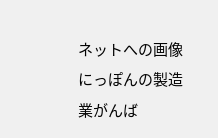ネットへの画像
にっぽんの製造業がんば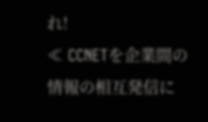れ!
≪ CCNETを企業間の情報の相互発信に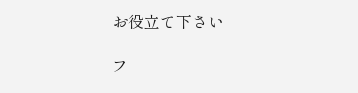お役立て下さい

フ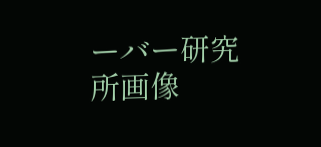ーバー研究所画像